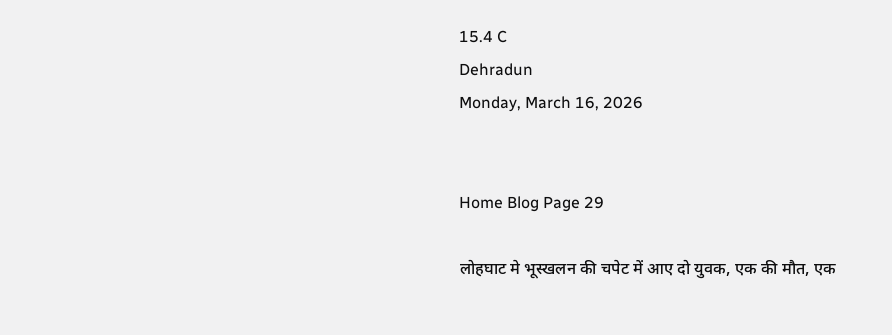15.4 C
Dehradun
Monday, March 16, 2026


Home Blog Page 29

लोहघाट मे भूस्खलन की चपेट में आए दो युवक, एक की मौत, एक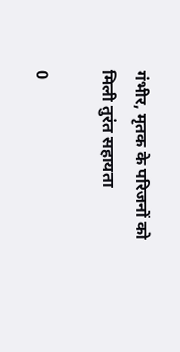गंभीर, मृतक के परिजनों को मिली तुरंत सहायता

0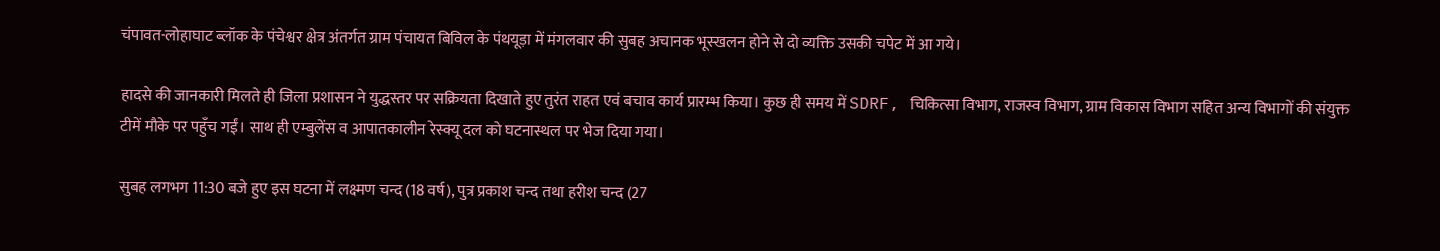चंपावत-लोहाघाट ब्लॉक के पंचेश्वर क्षेत्र अंतर्गत ग्राम पंचायत बिविल के पंथयूड़ा में मंगलवार की सुबह अचानक भूस्खलन होने से दो व्यक्ति उसकी चपेट में आ गये।

हादसे की जानकारी मिलते ही जिला प्रशासन ने युद्धस्तर पर सक्रियता दिखाते हुए तुरंत राहत एवं बचाव कार्य प्रारम्भ किया। कुछ ही समय में SDRF, चिकित्सा विभाग, राजस्व विभाग, ग्राम विकास विभाग सहित अन्य विभागों की संयुक्त टीमें मौके पर पहुँच गईं। साथ ही एम्बुलेंस व आपातकालीन रेस्क्यू दल को घटनास्थल पर भेज दिया गया।

सुबह लगभग 11:30 बजे हुए इस घटना में लक्ष्मण चन्द (18 वर्ष), पुत्र प्रकाश चन्द तथा हरीश चन्द (27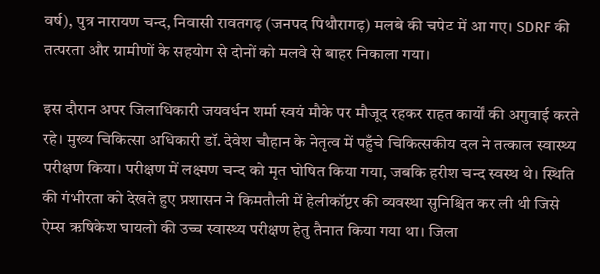वर्ष), पुत्र नारायण चन्द, निवासी रावतगढ़ (जनपद पिथौरागढ़) मलबे की चपेट में आ गए। SDRF की तत्परता और ग्रामीणों के सहयोग से दोनों को मलवे से बाहर निकाला गया।

इस दौरान अपर जिलाधिकारी जयवर्धन शर्मा स्वयं मौके पर मौजूद रहकर राहत कार्यों की अगुवाई करते रहे। मुख्य चिकित्सा अधिकारी डॉ. देवेश चौहान के नेतृत्व में पहुँचे चिकित्सकीय दल ने तत्काल स्वास्थ्य परीक्षण किया। परीक्षण में लक्ष्मण चन्द को मृत घोषित किया गया, जबकि हरीश चन्द स्वस्थ थे। स्थिति की गंभीरता को देखते हुए प्रशासन ने किमतौली में हेलीकॉप्टर की व्यवस्था सुनिश्चित कर ली थी जिसे ऐम्स ऋषिकेश घायलो की उच्च स्वास्थ्य परीक्षण हेतु तैनात किया गया था। जिला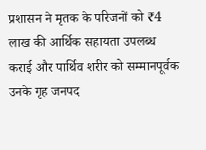प्रशासन ने मृतक के परिजनों को ₹4 लाख की आर्थिक सहायता उपलब्ध कराई और पार्थिव शरीर को सम्मानपूर्वक उनके गृह जनपद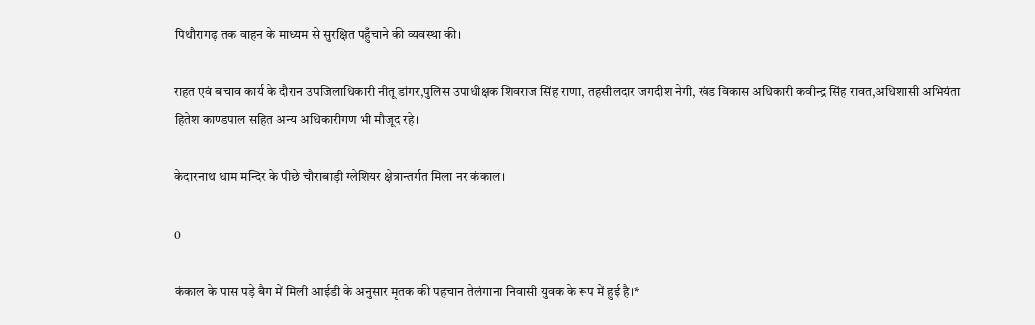पिथौरागढ़ तक वाहन के माध्यम से सुरक्षित पहुँचाने की व्यवस्था की।

राहत एवं बचाव कार्य के दौरान उपजिलाधिकारी नीतू डांगर,पुलिस उपाधीक्षक शिवराज सिंह राणा, तहसीलदार जगदीश नेगी, खंड विकास अधिकारी कवीन्द्र सिंह रावत,अधिशासी अभियंता हितेश काण्डपाल सहित अन्य अधिकारीगण भी मौजूद रहे।

केदारनाथ धाम मन्दिर के पीछे चौराबाड़ी ग्लेशियर क्षेत्रान्तर्गत मिला नर कंकाल।

0

कंकाल के पास पड़े बैग में मिली आईडी के अनुसार मृतक की पहचान तेलंगाना निवासी युवक के रूप में हुई है।*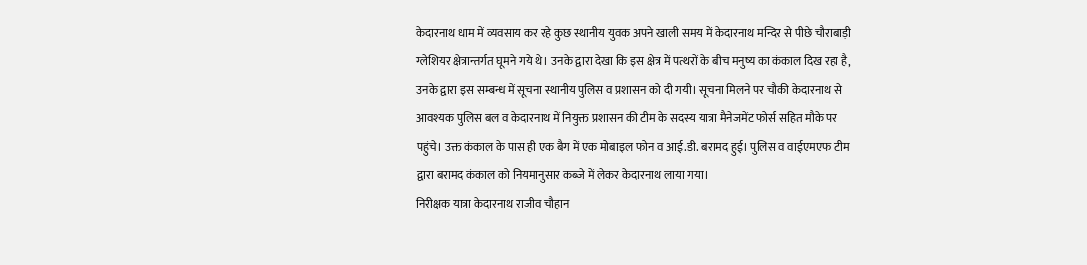केदारनाथ धाम में व्यवसाय कर रहे कुछ स्थानीय युवक अपने खाली समय में केदारनाथ मन्दिर से पीछे चौराबाड़ी ग्लेशियर क्षेत्रान्तर्गत घूमने गये थे। उनके द्वारा देखा कि इस क्षेत्र में पत्थरों के बीच मनुष्य का कंकाल दिख रहा है, उनके द्वारा इस सम्बन्ध में सूचना स्थानीय पुलिस व प्रशासन को दी गयी। सूचना मिलने पर चौकी केदारनाथ से आवश्यक पुलिस बल व केदारनाथ में नियुक्त प्रशासन की टीम के सदस्य यात्रा मैनेजमेंट फोर्स सहित मौके पर पहुंचे। उक्त कंकाल के पास ही एक बैग में एक मोबाइल फोन व आई.डी. बरामद हुई। पुलिस व वाईएमएफ टीम द्वारा बरामद कंकाल को नियमानुसार कब्जे में लेकर केदारनाथ लाया गया।
निरीक्षक यात्रा केदारनाथ राजीव चौहान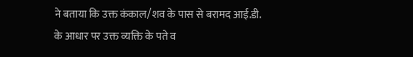ने बताया कि उक्त कंकाल/शव के पास से बरामद आई.डी. के आधार पर उक्त व्यक्ति के पते व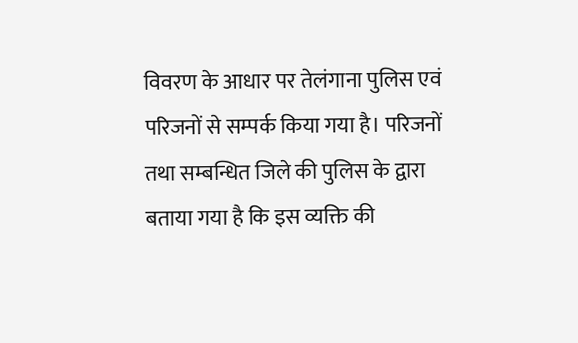विवरण के आधार पर तेलंगाना पुलिस एवं परिजनों से सम्पर्क किया गया है। परिजनों तथा सम्बन्धित जिले की पुलिस के द्वारा बताया गया है कि इस व्यक्ति की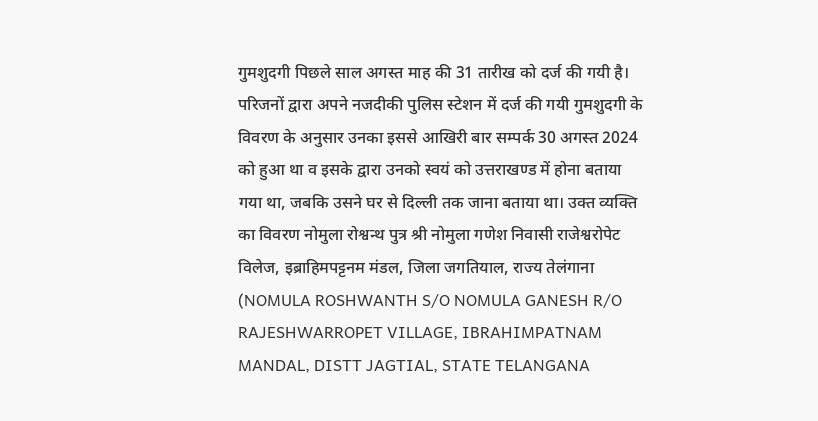गुमशुदगी पिछले साल अगस्त माह की 31 तारीख को दर्ज की गयी है। परिजनों द्वारा अपने नजदीकी पुलिस स्टेशन में दर्ज की गयी गुमशुदगी के विवरण के अनुसार उनका इससे आखिरी बार सम्पर्क 30 अगस्त 2024 को हुआ था व इसके द्वारा उनको स्वयं को उत्तराखण्ड में होना बताया गया था, जबकि उसने घर से दिल्ली तक जाना बताया था। उक्त व्यक्ति का विवरण नोमुला रोश्वन्थ पुत्र श्री नोमुला गणेश निवासी राजेश्वरोपेट विलेज, इब्राहिमपट्टनम मंडल, जिला जगतियाल, राज्य तेलंगाना (NOMULA ROSHWANTH S/O NOMULA GANESH R/O RAJESHWARROPET VILLAGE, IBRAHIMPATNAM MANDAL, DISTT JAGTIAL, STATE TELANGANA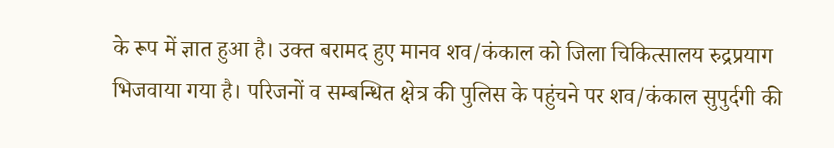के रूप में ज्ञात हुआ है। उक्त बरामद हुए मानव शव/कंकाल को जिला चिकित्सालय रुद्रप्रयाग भिजवाया गया है। परिजनों व सम्बन्धित क्षेत्र की पुलिस के पहुंचने पर शव/कंकाल सुपुर्दगी की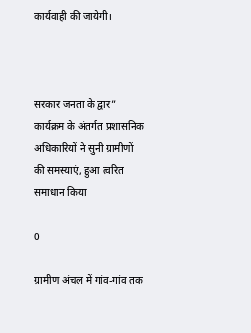कार्यवाही की जायेगी।



सरकार जनता के द्वार” कार्यक्रम के अंतर्गत प्रशासनिक अधिकारियों ने सुनी ग्रामीणों की समस्याएं, हुआ त्वरित समाधान किया

0

ग्रामीण अंचल में गांव-गांव तक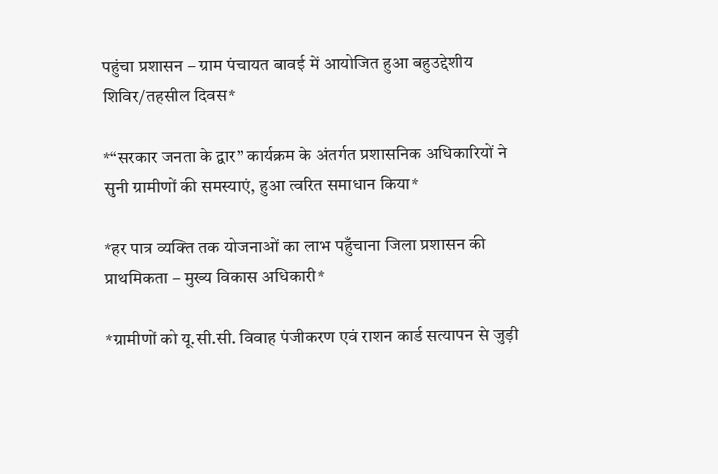पहुंचा प्रशासन – ग्राम पंचायत बावई में आयोजित हुआ बहुउद्देशीय शिविर/तहसील दिवस*

*“सरकार जनता के द्वार” कार्यक्रम के अंतर्गत प्रशासनिक अधिकारियों ने सुनी ग्रामीणों की समस्याएं, हुआ त्वरित समाधान किया*

*हर पात्र व्यक्ति तक योजनाओं का लाभ पहुँचाना जिला प्रशासन की प्राथमिकता – मुख्य विकास अधिकारी*

*ग्रामीणों को यू.सी.सी. विवाह पंजीकरण एवं राशन कार्ड सत्यापन से जुड़ी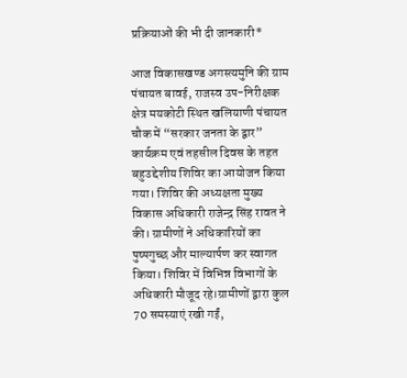प्रक्रियाओं की भी दी जानकारी*

आज विकासखण्ड अगस्त्यमुनि की ग्राम पंचायत बावई, राजस्व उप-निरीक्षक क्षेत्र मयकोटी स्थित खलियाणी पंचायत चौक में “सरकार जनता के द्वार” कार्यक्रम एवं तहसील दिवस के तहत बहुउद्देशीय शिविर का आयोजन किया गया। शिविर की अध्यक्षता मुख्य विकास अधिकारी राजेन्द्र सिंह रावत ने की। ग्रामीणों ने अधिकारियों का पुष्पगुच्छ और माल्यार्पण कर स्वागत किया। शिविर में विभिन्न विभागों के अधिकारी मौजूद रहे।ग्रामीणों द्वारा कुल 70 समस्याएं रखी गईं,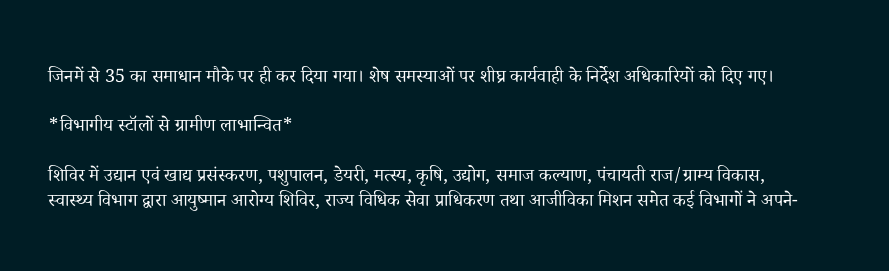जिनमें से 35 का समाधान मौके पर ही कर दिया गया। शेष समस्याओं पर शीघ्र कार्यवाही के निर्देश अधिकारियों को दिए गए।

*विभागीय स्टॉलों से ग्रामीण लाभान्वित*

शिविर में उद्यान एवं खाद्य प्रसंस्करण, पशुपालन, डेयरी, मत्स्य, कृषि, उद्योग, समाज कल्याण, पंचायती राज/ग्राम्य विकास, स्वास्थ्य विभाग द्वारा आयुष्मान आरोग्य शिविर, राज्य विधिक सेवा प्राधिकरण तथा आजीविका मिशन समेत कई विभागों ने अपने-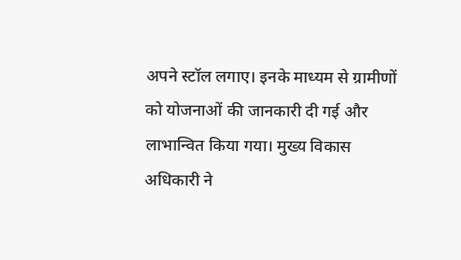अपने स्टॉल लगाए। इनके माध्यम से ग्रामीणों को योजनाओं की जानकारी दी गई और लाभान्वित किया गया। मुख्य विकास अधिकारी ने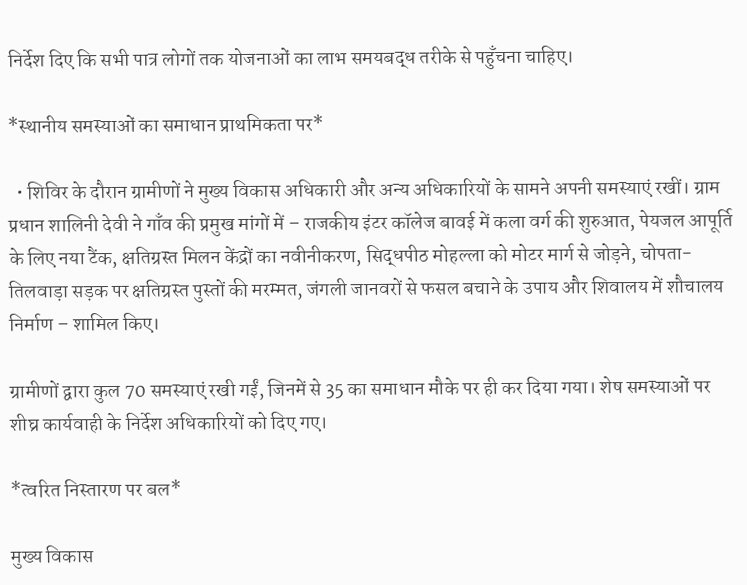निर्देश दिए कि सभी पात्र लोगों तक योजनाओं का लाभ समयबद्ध तरीके से पहुँचना चाहिए।

*स्थानीय समस्याओं का समाधान प्राथमिकता पर*

  • शिविर के दौरान ग्रामीणों ने मुख्य विकास अधिकारी और अन्य अधिकारियों के सामने अपनी समस्याएं रखीं। ग्राम प्रधान शालिनी देवी ने गाँव की प्रमुख मांगों में – राजकीय इंटर कॉलेज बावई में कला वर्ग की शुरुआत, पेयजल आपूर्ति के लिए नया टैंक, क्षतिग्रस्त मिलन केंद्रों का नवीनीकरण, सिद्धपीठ मोहल्ला को मोटर मार्ग से जोड़ने, चोपता-तिलवाड़ा सड़क पर क्षतिग्रस्त पुस्तों की मरम्मत, जंगली जानवरों से फसल बचाने के उपाय और शिवालय में शौचालय निर्माण – शामिल किए।

ग्रामीणों द्वारा कुल 70 समस्याएं रखी गईं, जिनमें से 35 का समाधान मौके पर ही कर दिया गया। शेष समस्याओं पर शीघ्र कार्यवाही के निर्देश अधिकारियों को दिए गए।

*त्वरित निस्तारण पर बल*

मुख्य विकास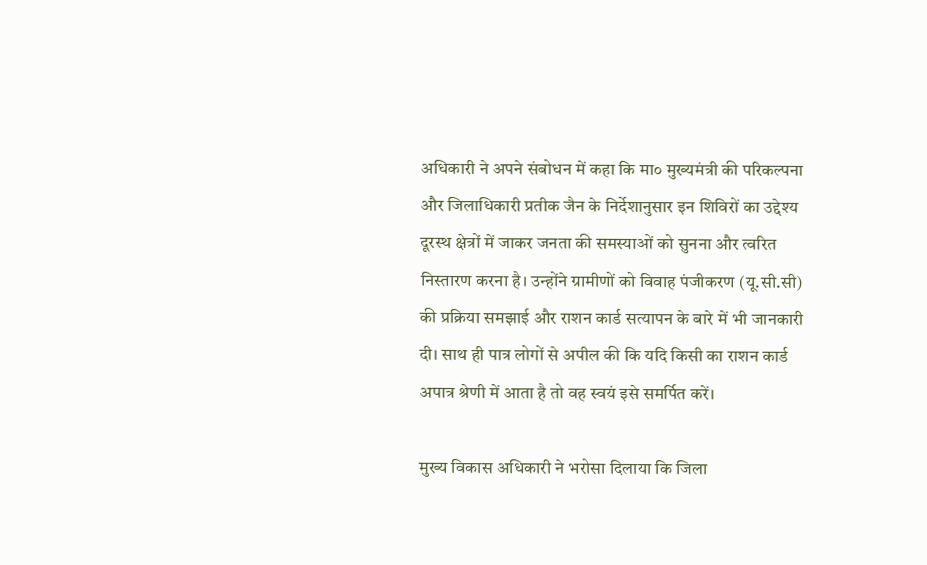अधिकारी ने अपने संबोधन में कहा कि मा० मुख्यमंत्री की परिकल्पना और जिलाधिकारी प्रतीक जैन के निर्देशानुसार इन शिविरों का उद्देश्य दूरस्थ क्षेत्रों में जाकर जनता की समस्याओं को सुनना और त्वरित निस्तारण करना है। उन्होंने ग्रामीणों को विवाह पंजीकरण (यू.सी.सी) की प्रक्रिया समझाई और राशन कार्ड सत्यापन के बारे में भी जानकारी दी। साथ ही पात्र लोगों से अपील की कि यदि किसी का राशन कार्ड अपात्र श्रेणी में आता है तो वह स्वयं इसे समर्पित करें।

मुख्य विकास अधिकारी ने भरोसा दिलाया कि जिला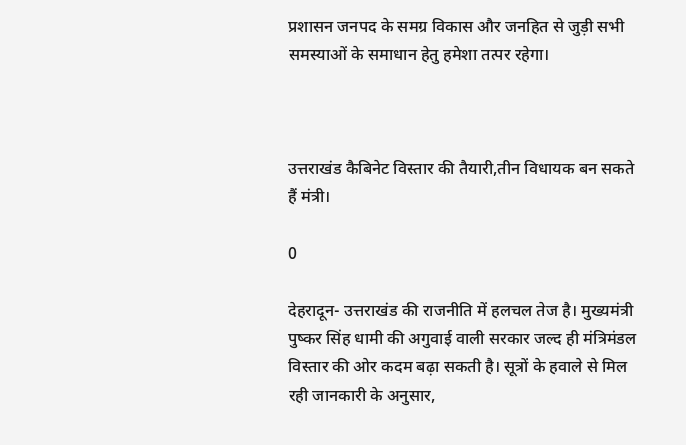प्रशासन जनपद के समग्र विकास और जनहित से जुड़ी सभी समस्याओं के समाधान हेतु हमेशा तत्पर रहेगा।



उत्तराखंड कैबिनेट विस्तार की तैयारी,तीन विधायक बन सकते हैं मंत्री।

0

देहरादून- उत्तराखंड की राजनीति में हलचल तेज है। मुख्यमंत्री पुष्कर सिंह धामी की अगुवाई वाली सरकार जल्द ही मंत्रिमंडल विस्तार की ओर कदम बढ़ा सकती है। सूत्रों के हवाले से मिल रही जानकारी के अनुसार,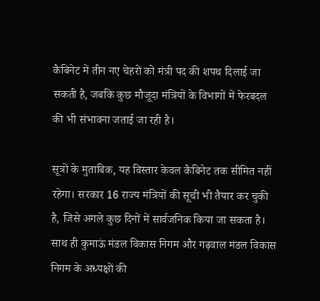कैबिनेट में तीन नए चेहरों को मंत्री पद की शपथ दिलाई जा सकती है, जबकि कुछ मौजूदा मंत्रियों के विभागों में फेरबदल की भी संभावना जताई जा रही है।

सूत्रों के मुताबिक, यह विस्तार केवल कैबिनेट तक सीमित नहीं रहेगा। सरकार 16 राज्य मंत्रियों की सूची भी तैयार कर चुकी है, जिसे अगले कुछ दिनों में सार्वजनिक किया जा सकता है। साथ ही कुमाऊं मंडल विकास निगम और गढ़वाल मंडल विकास निगम के अध्यक्षों की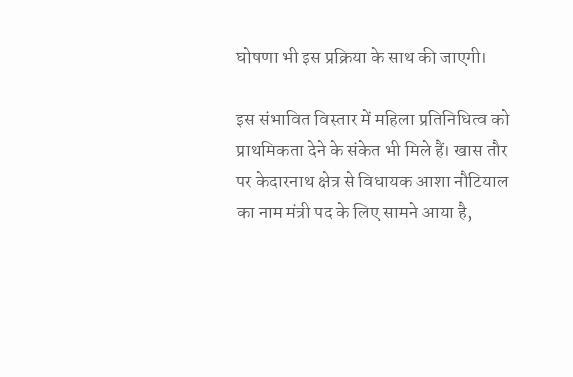घोषणा भी इस प्रक्रिया के साथ की जाएगी।

इस संभावित विस्तार में महिला प्रतिनिधित्व को प्राथमिकता देने के संकेत भी मिले हैं। खास तौर पर केदारनाथ क्षेत्र से विधायक आशा नौटियाल का नाम मंत्री पद के लिए सामने आया है,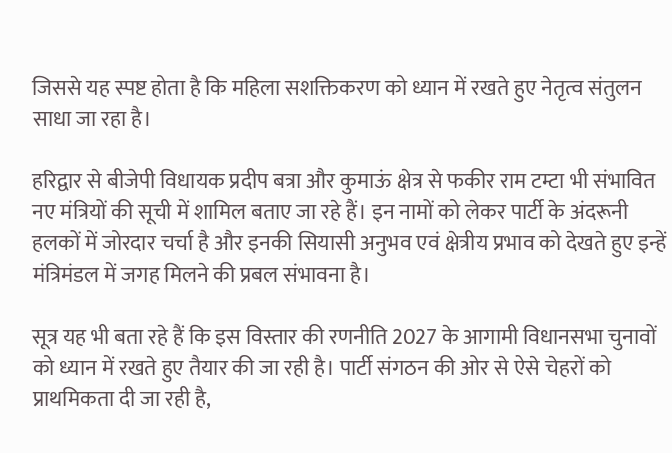जिससे यह स्पष्ट होता है कि महिला सशक्तिकरण को ध्यान में रखते हुए नेतृत्व संतुलन साधा जा रहा है।

हरिद्वार से बीजेपी विधायक प्रदीप बत्रा और कुमाऊं क्षेत्र से फकीर राम टम्टा भी संभावित नए मंत्रियों की सूची में शामिल बताए जा रहे हैं। इन नामों को लेकर पार्टी के अंदरूनी हलकों में जोरदार चर्चा है और इनकी सियासी अनुभव एवं क्षेत्रीय प्रभाव को देखते हुए इन्हें मंत्रिमंडल में जगह मिलने की प्रबल संभावना है।

सूत्र यह भी बता रहे हैं कि इस विस्तार की रणनीति 2027 के आगामी विधानसभा चुनावों को ध्यान में रखते हुए तैयार की जा रही है। पार्टी संगठन की ओर से ऐसे चेहरों को प्राथमिकता दी जा रही है,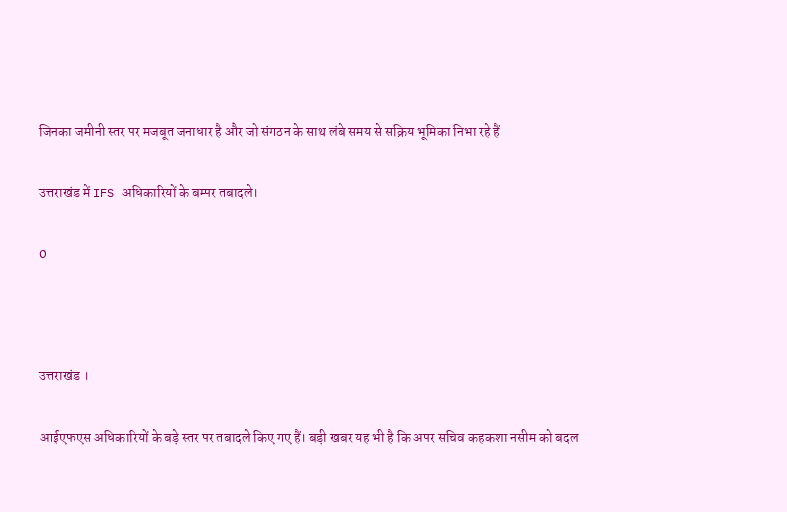जिनका जमीनी स्तर पर मजबूत जनाधार है और जो संगठन के साथ लंबे समय से सक्रिय भूमिका निभा रहे हैं

उत्तराखंड में IFS अधिकारियों के बम्पर तबादले।

0



उत्तराखंड ।

आईएफएस अधिकारियों के बड़े स्तर पर तबादले किए गए हैं। बड़ी खबर यह भी है कि अपर सचिव कहकशा नसीम को बदल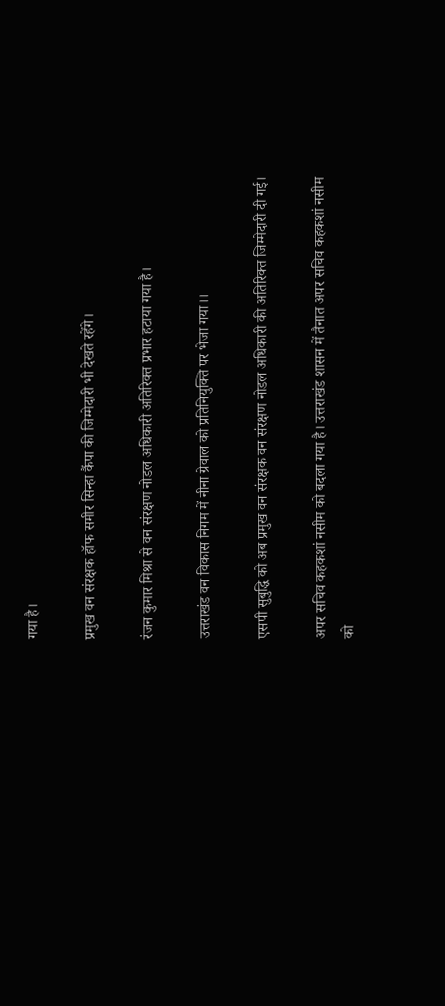गया है।

प्रमुख वन संरक्षक हॉफ समीर सिन्हा कैंपा की जिम्मेदारी भी देखते रहेंगे।

रंजन कुमार मिश्रा से वन संरक्षण नोडल अधिकारी अतिरिक्त प्रभार हटाया गया है।

उत्तराखंड वन विकास निगम में नीना ग्रेवाल को प्रतिनियुक्ति पर भेजा गया।।

एसपी सुबुद्धि को अब प्रमुख वन संरक्षक वन संरक्षण नोडल अधिकारी की अतिरिक्त जिम्मेदारी दी गई।

अपर सचिव कहकशां नसीम को बदला गया है। उत्तराखंड शासन में तैनात अपर सचिव कहकशां नसीम को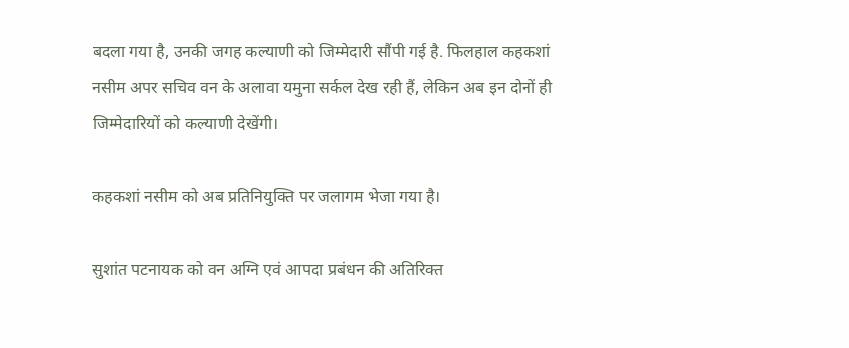बदला गया है, उनकी जगह कल्याणी को जिम्मेदारी सौंपी गई है. फिलहाल कहकशां नसीम अपर सचिव वन के अलावा यमुना सर्कल देख रही हैं, लेकिन अब इन दोनों ही जिम्मेदारियों को कल्याणी देखेंगी।

कहकशां नसीम को अब प्रतिनियुक्ति पर जलागम भेजा गया है।

सुशांत पटनायक को वन अग्नि एवं आपदा प्रबंधन की अतिरिक्त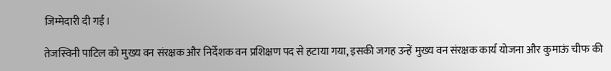जिम्मेदारी दी गई।

तेजस्विनी पाटिल को मुख्य वन संरक्षक और निर्देशक वन प्रशिक्षण पद से हटाया गया, इसकी जगह उन्हें मुख्य वन संरक्षक कार्य योजना और कुमाऊं चीफ की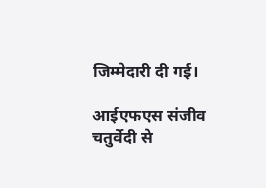जिम्मेदारी दी गई।

आईएफएस संजीव चतुर्वेदी से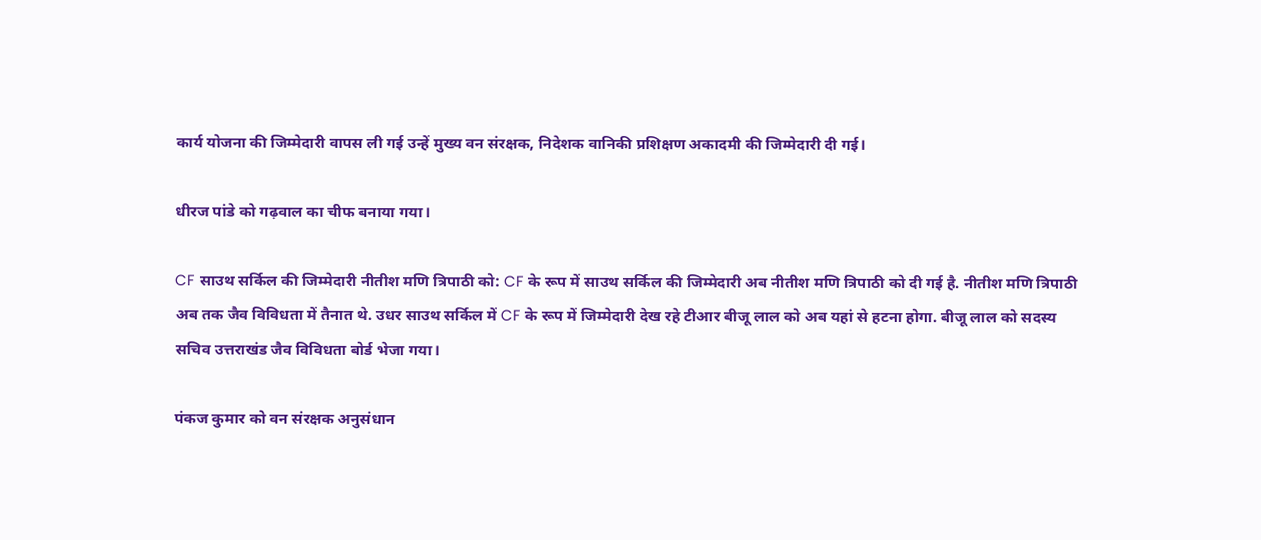कार्य योजना की जिम्मेदारी वापस ली गई उन्हें मुख्य वन संरक्षक, निदेशक वानिकी प्रशिक्षण अकादमी की जिम्मेदारी दी गई।

धीरज पांडे को गढ़वाल का चीफ बनाया गया।

CF साउथ सर्किल की जिम्मेदारी नीतीश मणि त्रिपाठी को: CF के रूप में साउथ सर्किल की जिम्मेदारी अब नीतीश मणि त्रिपाठी को दी गई है. नीतीश मणि त्रिपाठी अब तक जैव विविधता में तैनात थे. उधर साउथ सर्किल में CF के रूप में जिम्मेदारी देख रहे टीआर बीजू लाल को अब यहां से हटना होगा. बीजू लाल को सदस्य सचिव उत्तराखंड जैव विविधता बोर्ड भेजा गया।

पंकज कुमार को वन संरक्षक अनुसंधान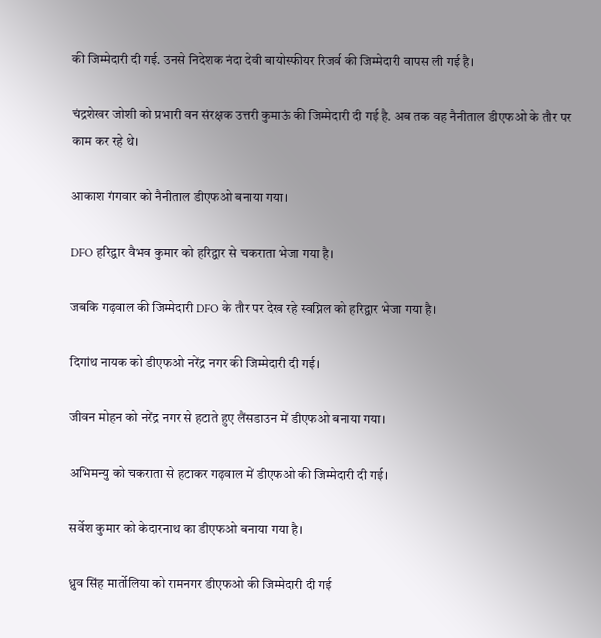की जिम्मेदारी दी गई. उनसे निदेशक नंदा देवी बायोस्फीयर रिजर्व की जिम्मेदारी वापस ली गई है।

चंद्रशेखर जोशी को प्रभारी वन संरक्षक उत्तरी कुमाऊं की जिम्मेदारी दी गई है. अब तक वह नैनीताल डीएफओ के तौर पर काम कर रहे थे।

आकाश गंगवार को नैनीताल डीएफओ बनाया गया।

DFO हरिद्वार वैभव कुमार को हरिद्वार से चकराता भेजा गया है।

जबकि गढ़वाल की जिम्मेदारी DFO के तौर पर देख रहे स्वप्निल को हरिद्वार भेजा गया है।

दिगांथ नायक को डीएफओ नरेंद्र नगर की जिम्मेदारी दी गई।

जीवन मोहन को नरेंद्र नगर से हटाते हुए लैंसडाउन में डीएफओ बनाया गया।

अभिमन्यु को चकराता से हटाकर गढ़वाल में डीएफओ की जिम्मेदारी दी गई।

सर्वेश कुमार को केदारनाथ का डीएफओ बनाया गया है।

ध्रुव सिंह मार्तोलिया को रामनगर डीएफओ की जिम्मेदारी दी गई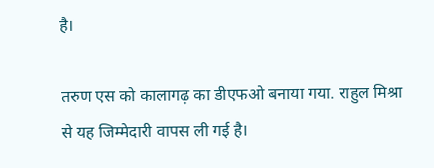है।

तरुण एस को कालागढ़ का डीएफओ बनाया गया. राहुल मिश्रा से यह जिम्मेदारी वापस ली गई है।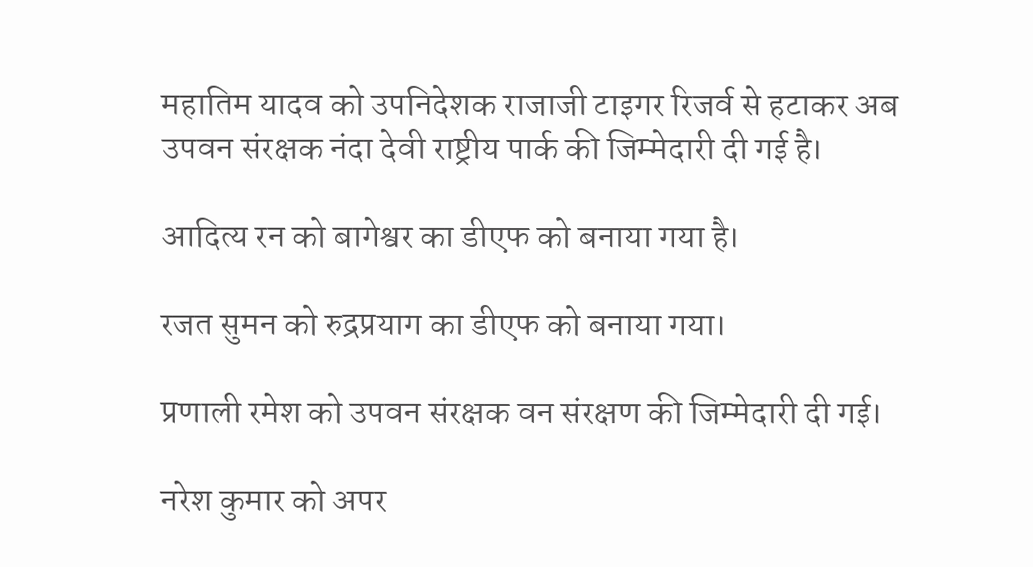महातिम यादव को उपनिदेशक राजाजी टाइगर रिजर्व से हटाकर अब उपवन संरक्षक नंदा देवी राष्ट्रीय पार्क की जिम्मेदारी दी गई है।

आदित्य रन को बागेश्वर का डीएफ को बनाया गया है।

रजत सुमन को रुद्रप्रयाग का डीएफ को बनाया गया।

प्रणाली रमेश को उपवन संरक्षक वन संरक्षण की जिम्मेदारी दी गई।

नरेश कुमार को अपर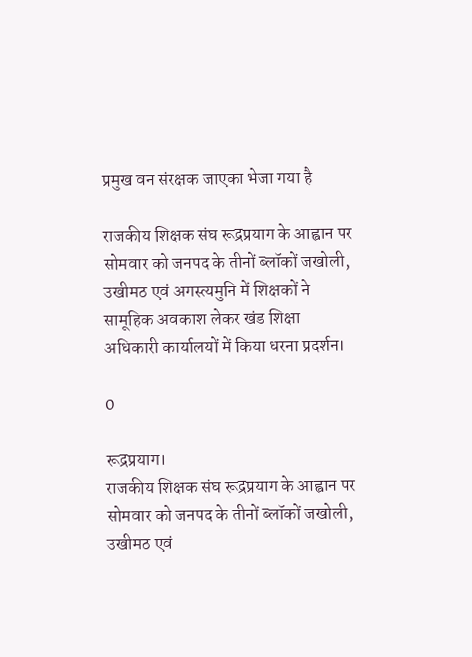प्रमुख वन संरक्षक जाएका भेजा गया है

राजकीय शिक्षक संघ रूद्रप्रयाग के आह्वान पर सोमवार को जनपद के तीनों ब्लॉकों जखोली, उखीमठ एवं अगस्त्यमुनि में शिक्षकों ने सामूहिक अवकाश लेकर खंड शिक्षा अधिकारी कार्यालयों में किया धरना प्रदर्शन।

0

रूद्रप्रयाग।
राजकीय शिक्षक संघ रूद्रप्रयाग के आह्वान पर सोमवार को जनपद के तीनों ब्लॉकों जखोली, उखीमठ एवं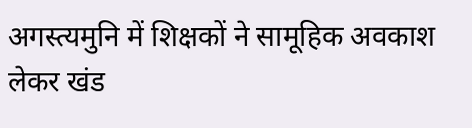अगस्त्यमुनि में शिक्षकों ने सामूहिक अवकाश लेकर खंड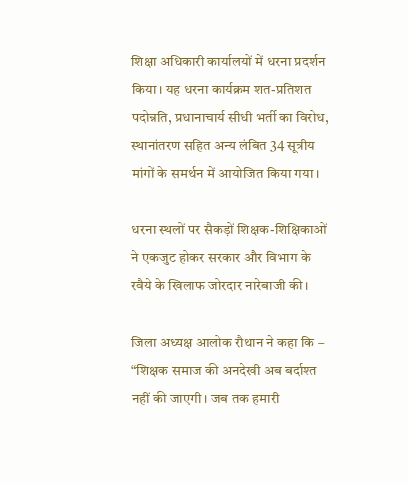शिक्षा अधिकारी कार्यालयों में धरना प्रदर्शन किया। यह धरना कार्यक्रम शत-प्रतिशत पदोन्नति, प्रधानाचार्य सीधी भर्ती का विरोध, स्थानांतरण सहित अन्य लंबित 34 सूत्रीय मांगों के समर्थन में आयोजित किया गया।

धरना स्थलों पर सैकड़ों शिक्षक-शिक्षिकाओं ने एकजुट होकर सरकार और विभाग के रवैये के खिलाफ जोरदार नारेबाजी की।

जिला अध्यक्ष आलोक रौथान ने कहा कि –
“शिक्षक समाज की अनदेखी अब बर्दाश्त नहीं की जाएगी। जब तक हमारी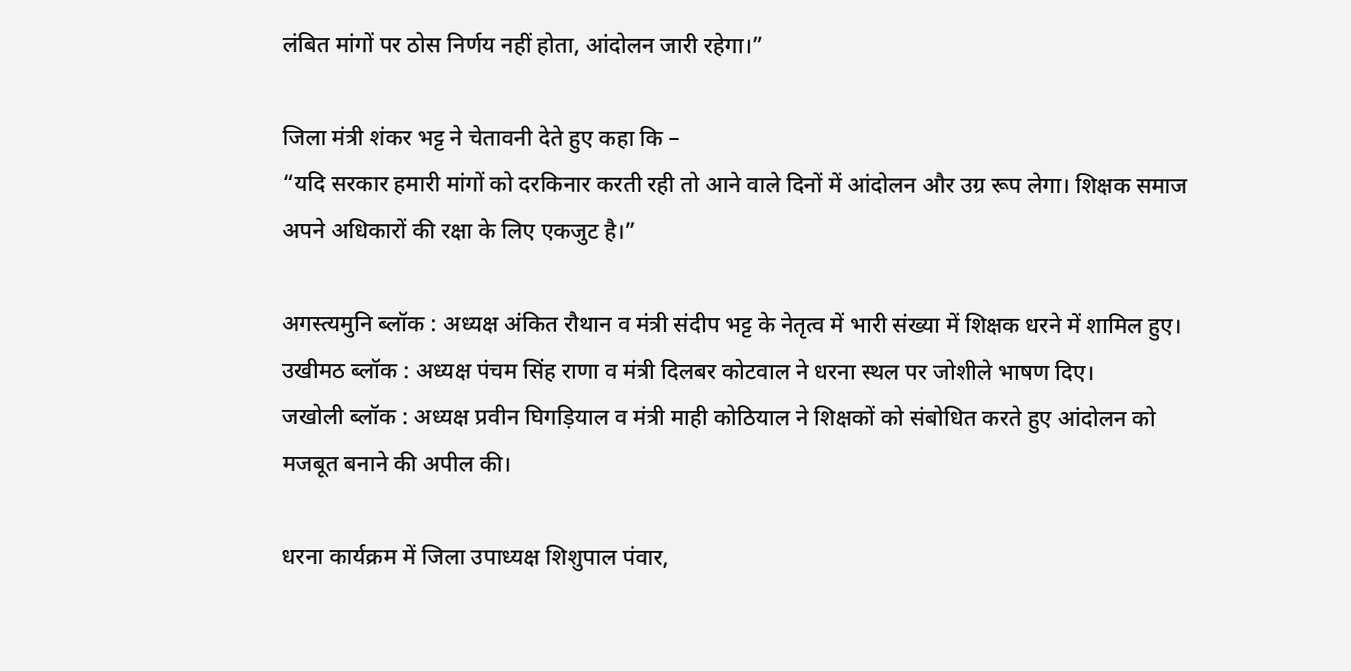लंबित मांगों पर ठोस निर्णय नहीं होता, आंदोलन जारी रहेगा।”

जिला मंत्री शंकर भट्ट ने चेतावनी देते हुए कहा कि –
“यदि सरकार हमारी मांगों को दरकिनार करती रही तो आने वाले दिनों में आंदोलन और उग्र रूप लेगा। शिक्षक समाज अपने अधिकारों की रक्षा के लिए एकजुट है।”

अगस्त्यमुनि ब्लॉक : अध्यक्ष अंकित रौथान व मंत्री संदीप भट्ट के नेतृत्व में भारी संख्या में शिक्षक धरने में शामिल हुए।
उखीमठ ब्लॉक : अध्यक्ष पंचम सिंह राणा व मंत्री दिलबर कोटवाल ने धरना स्थल पर जोशीले भाषण दिए।
जखोली ब्लॉक : अध्यक्ष प्रवीन घिगड़ियाल व मंत्री माही कोठियाल ने शिक्षकों को संबोधित करते हुए आंदोलन को मजबूत बनाने की अपील की।

धरना कार्यक्रम में जिला उपाध्यक्ष शिशुपाल पंवार,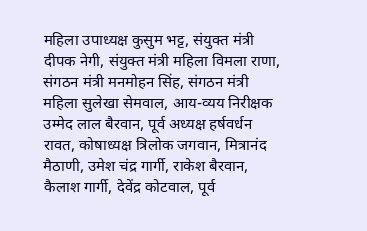महिला उपाध्यक्ष कुसुम भट्ट, संयुक्त मंत्री दीपक नेगी, संयुक्त मंत्री महिला विमला राणा, संगठन मंत्री मनमोहन सिंह, संगठन मंत्री महिला सुलेखा सेमवाल, आय-व्यय निरीक्षक उम्मेद लाल बैरवान, पूर्व अध्यक्ष हर्षवर्धन रावत, कोषाध्यक्ष त्रिलोक जगवान, मित्रानंद मैठाणी, उमेश चंद्र गार्गी, राकेश बैरवान, कैलाश गार्गी, देवेंद्र कोटवाल, पूर्व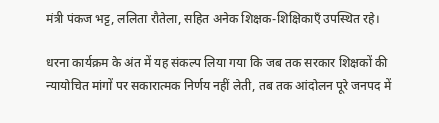मंत्री पंकज भट्ट, ललिता रौतेला, सहित अनेक शिक्षक-शिक्षिकाएँ उपस्थित रहे।

धरना कार्यक्रम के अंत में यह संकल्प लिया गया कि जब तक सरकार शिक्षकों की न्यायोचित मांगों पर सकारात्मक निर्णय नहीं लेती, तब तक आंदोलन पूरे जनपद में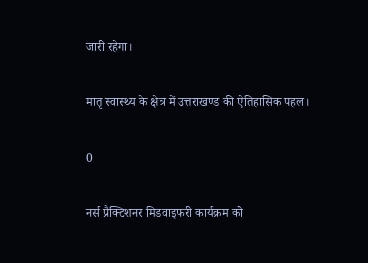जारी रहेगा।

मातृ स्वास्थ्य के क्षेत्र में उत्तराखण्ड की ऐतिहासिक पहल।

0

नर्स प्रैक्टिशनर मिडवाइफरी कार्यक्रम को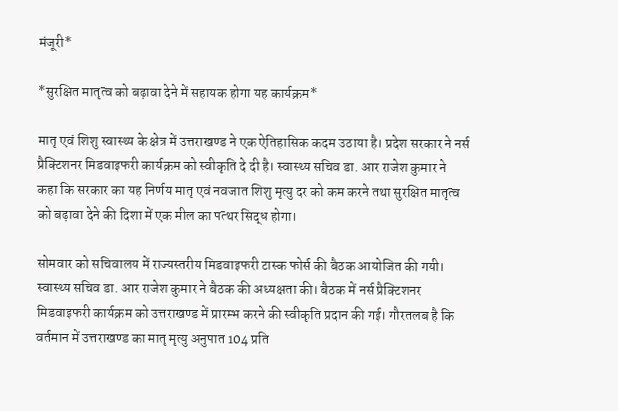मंजूरी*

*सुरक्षित मातृत्व को बढ़ावा देने में सहायक होगा यह कार्यक्रम*

मातृ एवं शिशु स्वास्थ्य के क्षेत्र में उत्तराखण्ड ने एक ऐतिहासिक कदम उठाया है। प्रदेश सरकार ने नर्स प्रैक्टिशनर मिडवाइफरी कार्यक्रम को स्वीकृति दे दी है। स्वास्थ्य सचिव डा. आर राजेश कुमार ने कहा कि सरकार का यह निर्णय मातृ एवं नवजात शिशु मृत्यु दर को कम करने तथा सुरक्षित मातृत्व को बढ़ावा देने की दिशा में एक मील का पत्थर सिद्ध होगा।

सोमवार को सचिवालय में राज्यस्तरीय मिडवाइफरी टास्क फोर्स की बैठक आयोजित की गयी। स्वास्थ्य सचिव डा. आर राजेश कुमार ने बैठक की अध्यक्षता की। बैठक में नर्स प्रैक्टिशनर मिडवाइफरी कार्यक्रम को उत्तराखण्ड में प्रारम्भ करने की स्वीकृति प्रदान की गई। गौरतलब है कि वर्तमान में उत्तराखण्ड का मातृ मृत्यु अनुपात 104 प्रति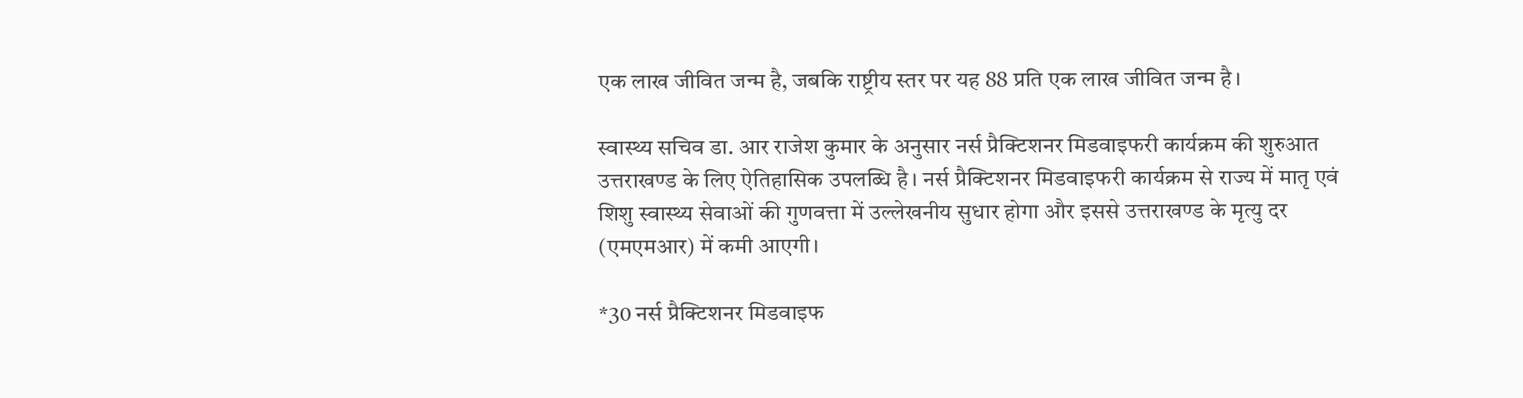एक लाख जीवित जन्म है, जबकि राष्ट्रीय स्तर पर यह 88 प्रति एक लाख जीवित जन्म है।

स्वास्थ्य सचिव डा. आर राजेश कुमार के अनुसार नर्स प्रैक्टिशनर मिडवाइफरी कार्यक्रम की शुरुआत उत्तराखण्ड के लिए ऐतिहासिक उपलब्धि है। नर्स प्रैक्टिशनर मिडवाइफरी कार्यक्रम से राज्य में मातृ एवं शिशु स्वास्थ्य सेवाओं की गुणवत्ता में उल्लेखनीय सुधार होगा और इससे उत्तराखण्ड के मृत्यु दर (एमएमआर) में कमी आएगी।

*30 नर्स प्रैक्टिशनर मिडवाइफ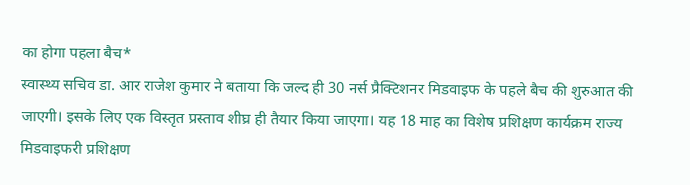का होगा पहला बैच*
स्वास्थ्य सचिव डा. आर राजेश कुमार ने बताया कि जल्द ही 30 नर्स प्रैक्टिशनर मिडवाइफ के पहले बैच की शुरुआत की जाएगी। इसके लिए एक विस्तृत प्रस्ताव शीघ्र ही तैयार किया जाएगा। यह 18 माह का विशेष प्रशिक्षण कार्यक्रम राज्य मिडवाइफरी प्रशिक्षण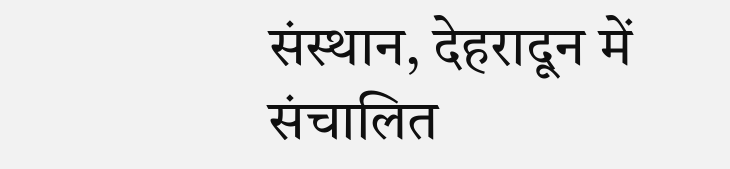संस्थान, देहरादून में संचालित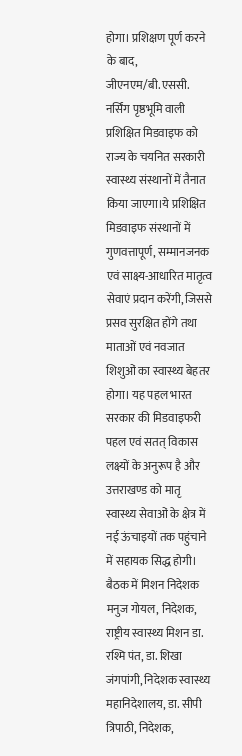होगा। प्रशिक्षण पूर्ण करने के बाद, जीएनएम/बी.एससी. नर्सिंग पृष्ठभूमि वाली प्रशिक्षित मिडवाइफ को राज्य के चयनित सरकारी स्वास्थ्य संस्थानों में तैनात किया जाएगा।ये प्रशिक्षित मिडवाइफ संस्थानों में गुणवत्तापूर्ण, सम्मानजनक एवं साक्ष्य-आधारित मातृत्व सेवाएं प्रदान करेंगी, जिससे प्रसव सुरक्षित होंगे तथा माताओं एवं नवजात शिशुओं का स्वास्थ्य बेहतर होगा। यह पहल भारत सरकार की मिडवाइफरी पहल एवं सतत् विकास लक्ष्यों के अनुरूप है और उत्तराखण्ड को मातृ स्वास्थ्य सेवाओं के क्षेत्र में नई ऊंचाइयों तक पहुंचाने में सहायक सिद्ध होगी। बैठक में मिशन निदेशक मनुज गोयल, निदेशक, राष्ट्रीय स्वास्थ्य मिशन डा. रश्मि पंत, डा. शिखा जंगपांगी, निदेशक स्वास्थ्य महानिदेशालय, डा. सीपी त्रिपाठी, निदेशक,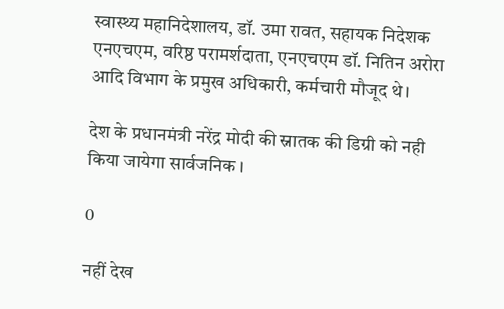स्वास्थ्य महानिदेशालय, डॉ. उमा रावत, सहायक निदेशक एनएचएम, वरिष्ठ परामर्शदाता, एनएचएम डॉ. नितिन अरोरा आदि विभाग के प्रमुख अधिकारी, कर्मचारी मौजूद थे।

देश के प्रधानमंत्री नरेंद्र मोदी की स्नातक की डिग्री को नही किया जायेगा सार्वजनिक ।

0

नहीं देख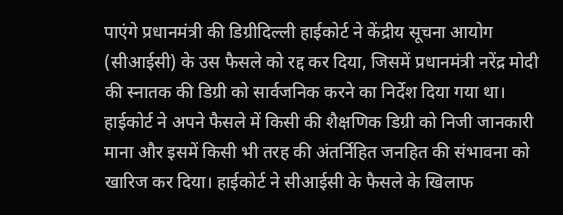पाएंगे प्रधानमंत्री की डिग्रीदिल्ली हाईकोर्ट ने केंद्रीय सूचना आयोग (सीआईसी) के उस फैसले को रद्द कर दिया, जिसमें प्रधानमंत्री नरेंद्र मोदी की स्नातक की डिग्री को सार्वजनिक करने का निर्देश दिया गया था। हाईकोर्ट ने अपने फैसले में किसी की शैक्षणिक डिग्री को निजी जानकारी माना और इसमें किसी भी तरह की अंतर्निहित जनहित की संभावना को खारिज कर दिया। हाईकोर्ट ने सीआईसी के फैसले के खिलाफ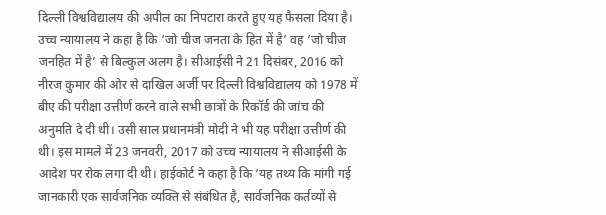दिल्ली विश्वविद्यालय की अपील का निपटारा करते हुए यह फैसला दिया है। उच्च न्यायालय ने कहा है कि ‘जो चीज जनता के हित में है’ वह ‘जो चीज जनहित में है’ से बिल्कुल अलग है। सीआईसी ने 21 दिसंबर, 2016 को नीरज कुमार की ओर से दाखिल अर्जी पर दिल्ली विश्वविद्यालय को 1978 में बीए की परीक्षा उत्तीर्ण करने वाले सभी छात्रों के रिकॉर्ड की जांच की अनुमति दे दी थी। उसी साल प्रधानमंत्री मोदी ने भी यह परीक्षा उत्तीर्ण की थी। इस मामले में 23 जनवरी, 2017 को उच्च न्यायालय ने सीआईसी के आदेश पर रोक लगा दी थी। हाईकोर्ट ने कहा है कि ‘यह तथ्य कि मांगी गई जानकारी एक सार्वजनिक व्यक्ति से संबंधित है, सार्वजनिक कर्तव्यों से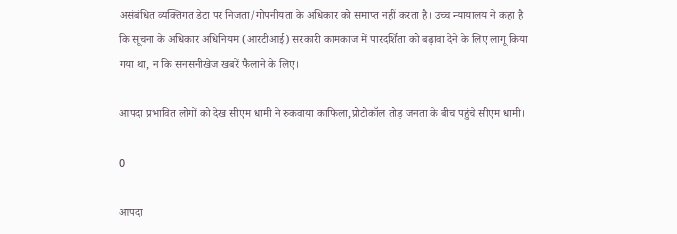असंबंधित व्यक्तिगत डेटा पर निजता/गोपनीयता के अधिकार को समाप्त नहीं करता है। उच्च न्यायालय ने कहा है कि सूचना के अधिकार अधिनियम (आरटीआई) सरकारी कामकाज में पारदर्शिता को बढ़ावा देने के लिए लागू किया गया था, न कि सनसनीखेज खबरें फैलाने के लिए।

आपदा प्रभावित लोगों को देख सीएम धामी ने रुकवाया काफिला,प्रोटोकॉल तोड़ जनता के बीच पहुंचे सीएम धामी।

0

आपदा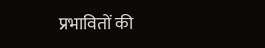प्रभावितों की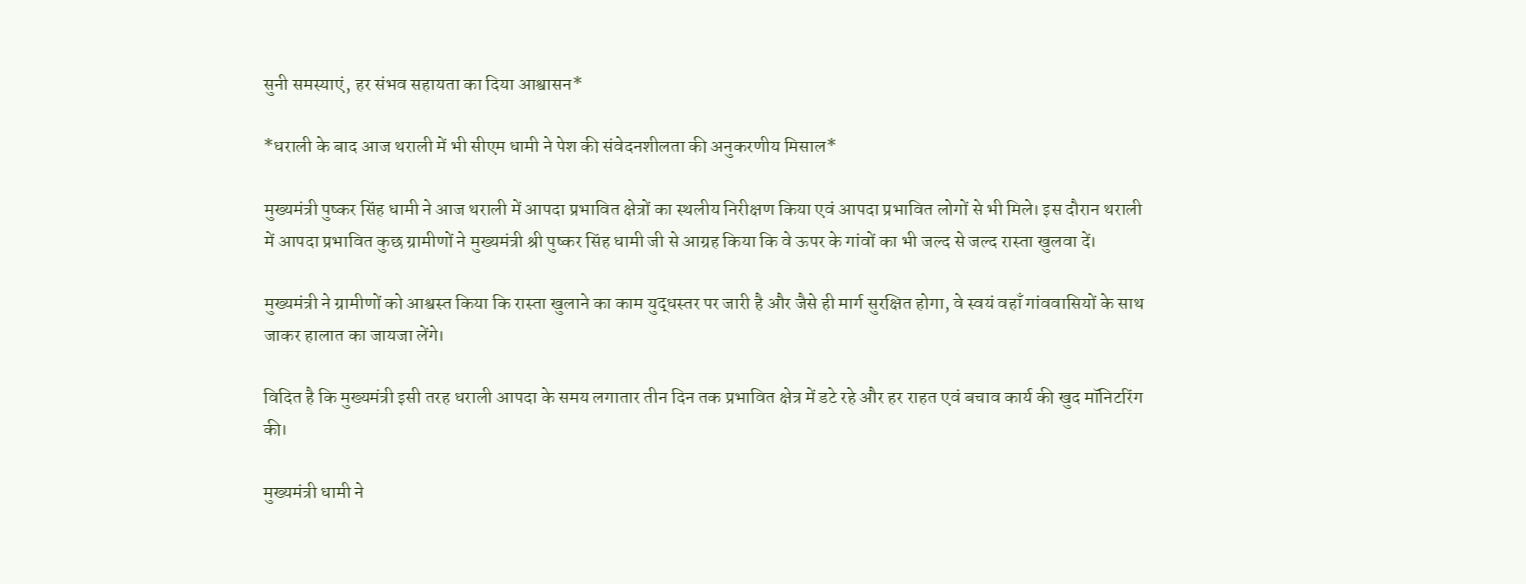सुनी समस्याएं, हर संभव सहायता का दिया आश्वासन*

*धराली के बाद आज थराली में भी सीएम धामी ने पेश की संवेदनशीलता की अनुकरणीय मिसाल*

मुख्यमंत्री पुष्कर सिंह धामी ने आज थराली में आपदा प्रभावित क्षेत्रों का स्थलीय निरीक्षण किया एवं आपदा प्रभावित लोगों से भी मिले। इस दौरान थराली में आपदा प्रभावित कुछ ग्रामीणों ने मुख्यमंत्री श्री पुष्कर सिंह धामी जी से आग्रह किया कि वे ऊपर के गांवों का भी जल्द से जल्द रास्ता खुलवा दें।

मुख्यमंत्री ने ग्रामीणों को आश्वस्त किया कि रास्ता खुलाने का काम युद्धस्तर पर जारी है और जैसे ही मार्ग सुरक्षित होगा, वे स्वयं वहाँ गांववासियों के साथ जाकर हालात का जायजा लेंगे।

विदित है कि मुख्यमंत्री इसी तरह धराली आपदा के समय लगातार तीन दिन तक प्रभावित क्षेत्र में डटे रहे और हर राहत एवं बचाव कार्य की खुद मॉनिटरिंग की।

मुख्यमंत्री धामी ने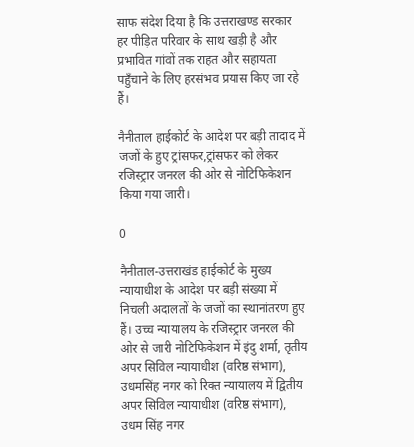साफ संदेश दिया है कि उत्तराखण्ड सरकार हर पीड़ित परिवार के साथ खड़ी है और प्रभावित गांवों तक राहत और सहायता पहुँचाने के लिए हरसंभव प्रयास किए जा रहे हैं।

नैनीताल हाईकोर्ट के आदेश पर बड़ी तादाद में जजों के हुए ट्रांसफर,ट्रांसफर को लेकर रजिस्ट्रार जनरल की ओर से नोटिफिकेशन किया गया जारी।

0

नैनीताल-उत्तराखंड हाईकोर्ट के मुख्य न्यायाधीश के आदेश पर बड़ी संख्या में निचली अदालतों के जजों का स्थानांतरण हुए हैं। उच्च न्यायालय के रजिस्ट्रार जनरल की ओर से जारी नोटिफिकेशन में इंदु शर्मा, तृतीय अपर सिविल न्यायाधीश (वरिष्ठ संभाग), उधमसिंह नगर को रिक्त न्यायालय में द्वितीय अपर सिविल न्यायाधीश (वरिष्ठ संभाग), उधम सिंह नगर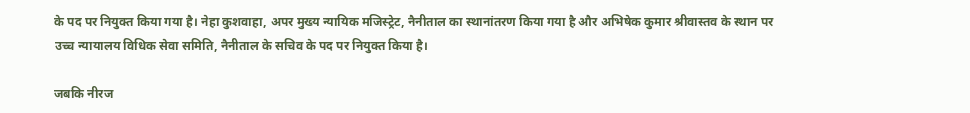के पद पर नियुक्त किया गया है। नेहा कुशवाहा, अपर मुख्य न्यायिक मजिस्ट्रेट, नैनीताल का स्थानांतरण किया गया है और अभिषेक कुमार श्रीवास्तव के स्थान पर उच्च न्यायालय विधिक सेवा समिति, नैनीताल के सचिव के पद पर नियुक्त किया है।

जबकि नीरज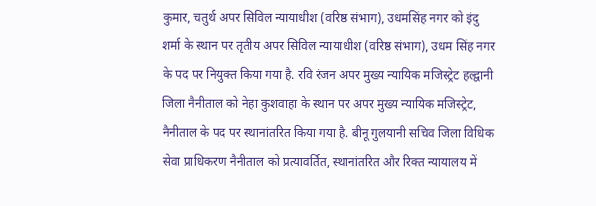कुमार, चतुर्थ अपर सिविल न्यायाधीश (वरिष्ठ संभाग), उधमसिंह नगर को इंदु शर्मा के स्थान पर तृतीय अपर सिविल न्यायाधीश (वरिष्ठ संभाग), उधम सिंह नगर के पद पर नियुक्त किया गया है. रवि रंजन अपर मुख्य न्यायिक मजिस्ट्रेट हल्द्वानी जिला नैनीताल को नेहा कुशवाहा के स्थान पर अपर मुख्य न्यायिक मजिस्ट्रेट, नैनीताल के पद पर स्थानांतरित किया गया है. बीनू गुलयानी सचिव जिला विधिक सेवा प्राधिकरण नैनीताल को प्रत्यावर्तित, स्थानांतरित और रिक्त न्यायालय में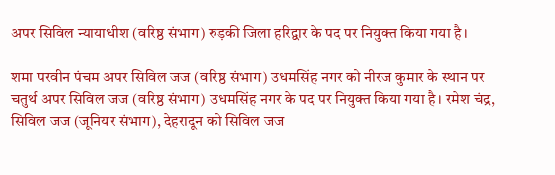अपर सिविल न्यायाधीश (वरिष्ठ संभाग) रुड़की जिला हरिद्वार के पद पर नियुक्त किया गया है।

शमा परवीन पंचम अपर सिविल जज (वरिष्ठ संभाग) उधमसिंह नगर को नीरज कुमार के स्थान पर चतुर्थ अपर सिविल जज (वरिष्ठ संभाग) उधमसिंह नगर के पद पर नियुक्त किया गया है। रमेश चंद्र, सिविल जज (जूनियर संभाग), देहरादून को सिविल जज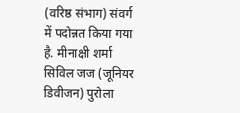(वरिष्ठ संभाग) संवर्ग में पदोन्नत किया गया है. मीनाक्षी शर्मा सिविल जज (जूनियर डिवीजन) पुरोला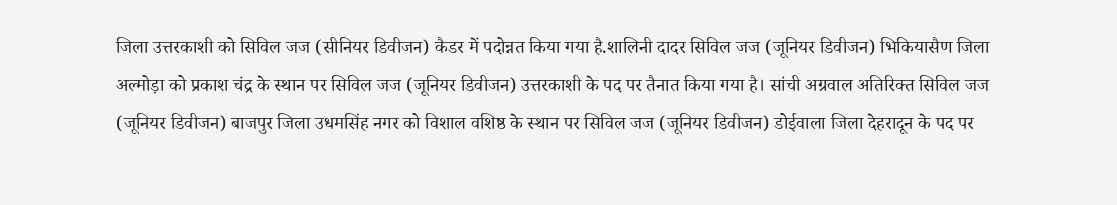जिला उत्तरकाशी को सिविल जज (सीनियर डिवीजन) कैडर में पदोन्नत किया गया है.शालिनी दादर सिविल जज (जूनियर डिवीजन) भिकियासैण जिला अल्मोड़ा को प्रकाश चंद्र के स्थान पर सिविल जज (जूनियर डिवीजन) उत्तरकाशी के पद पर तैनात किया गया है। सांची अग्रवाल अतिरिक्त सिविल जज (जूनियर डिवीजन) बाजपुर जिला उधमसिंह नगर को विशाल वशिष्ठ के स्थान पर सिविल जज (जूनियर डिवीजन) डोईवाला जिला देहरादून के पद पर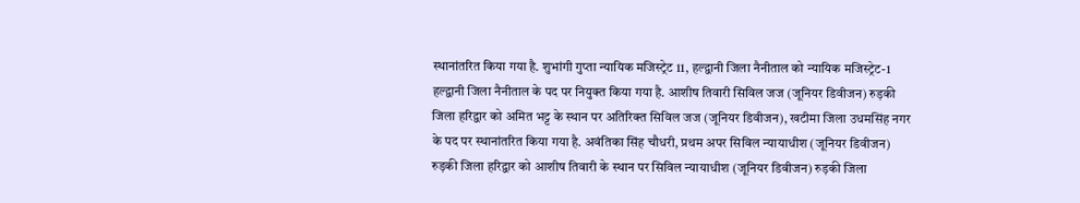स्थानांतरित किया गया है. शुभांगी गुप्ता न्यायिक मजिस्ट्रेट 11, हल्द्वानी जिला नैनीताल को न्यायिक मजिस्ट्रेट-1 हल्द्वानी जिला नैनीताल के पद पर नियुक्त किया गया है. आशीष तिवारी सिविल जज (जूनियर डिवीजन) रुड़की जिला हरिद्वार को अमित भट्ट के स्थान पर अतिरिक्त सिविल जज (जूनियर डिवीजन), खटीमा जिला उधमसिंह नगर के पद पर स्थानांतरित किया गया है. अवंतिका सिंह चौधरी, प्रथम अपर सिविल न्यायाधीश (जूनियर डिवीजन) रुड़की जिला हरिद्वार को आशीष तिवारी के स्थान पर सिविल न्यायाधीश (जूनियर डिवीजन) रुड़की जिला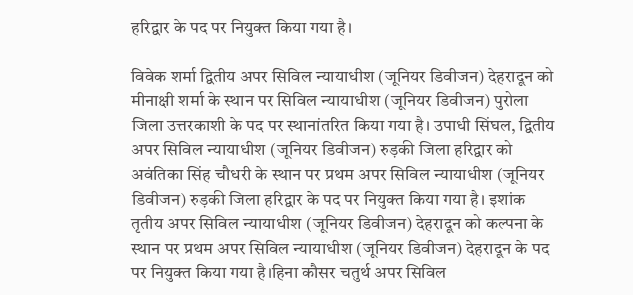हरिद्वार के पद पर नियुक्त किया गया है।

विवेक शर्मा द्वितीय अपर सिविल न्यायाधीश (जूनियर डिवीजन) देहरादून को मीनाक्षी शर्मा के स्थान पर सिविल न्यायाधीश (जूनियर डिवीजन) पुरोला जिला उत्तरकाशी के पद पर स्थानांतरित किया गया है। उपाधी सिंघल, द्वितीय अपर सिविल न्यायाधीश (जूनियर डिवीजन) रुड़की जिला हरिद्वार को अवंतिका सिंह चौधरी के स्थान पर प्रथम अपर सिविल न्यायाधीश (जूनियर डिवीजन) रुड़की जिला हरिद्वार के पद पर नियुक्त किया गया है। इशांक तृतीय अपर सिविल न्यायाधीश (जूनियर डिवीजन) देहरादून को कल्पना के स्थान पर प्रथम अपर सिविल न्यायाधीश (जूनियर डिवीजन) देहरादून के पद पर नियुक्त किया गया है।हिना कौसर चतुर्थ अपर सिविल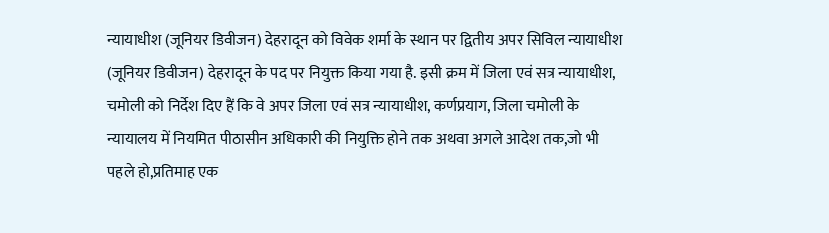न्यायाधीश (जूनियर डिवीजन) देहरादून को विवेक शर्मा के स्थान पर द्वितीय अपर सिविल न्यायाधीश (जूनियर डिवीजन) देहरादून के पद पर नियुक्त किया गया है. इसी क्रम में जिला एवं सत्र न्यायाधीश, चमोली को निर्देश दिए हैं कि वे अपर जिला एवं सत्र न्यायाधीश, कर्णप्रयाग, जिला चमोली के न्यायालय में नियमित पीठासीन अधिकारी की नियुक्ति होने तक अथवा अगले आदेश तक,जो भी पहले हो,प्रतिमाह एक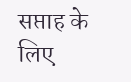सप्ताह के लिए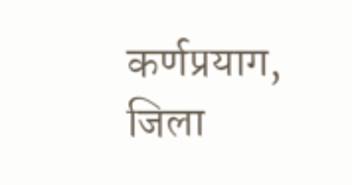कर्णप्रयाग, जिला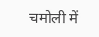चमोली में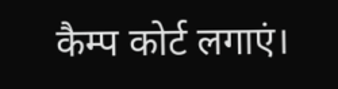कैम्प कोर्ट लगाएं।